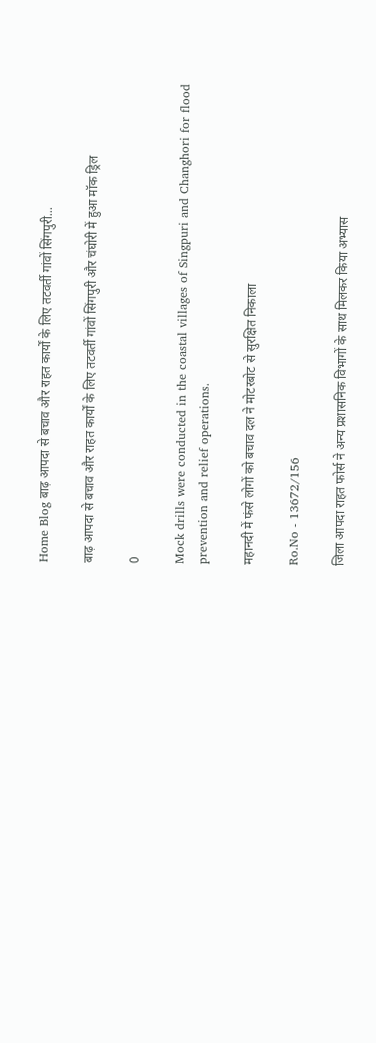Home Blog बाढ़ आपदा से बचाव और राहत कार्यों के लिए तटवर्ती गांवों सिंगपुरी...

बाढ़ आपदा से बचाव और राहत कार्यों के लिए तटवर्ती गांवों सिंगपुरी और चंघोरी में हुआ मॉक ड्रिल

0

Mock drills were conducted in the coastal villages of Singpuri and Changhori for flood prevention and relief operations.

महानदी में फंसे लोगों को बचाव दल ने मोटरबोट से सुरक्षित निकाला

Ro.No - 13672/156

जिला आपदा राहत फोर्स ने अन्य प्रशासनिक विभागों के साथ मिलकर किया अभ्यास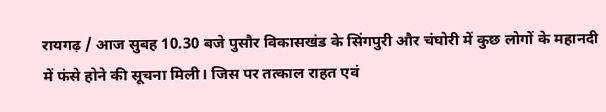रायगढ़ / आज सुबह 10.30 बजे पुसौर विकासखंड के सिंगपुरी और चंघोरी में कुछ लोगों के महानदी में फंसे होने की सूचना मिली। जिस पर तत्काल राहत एवं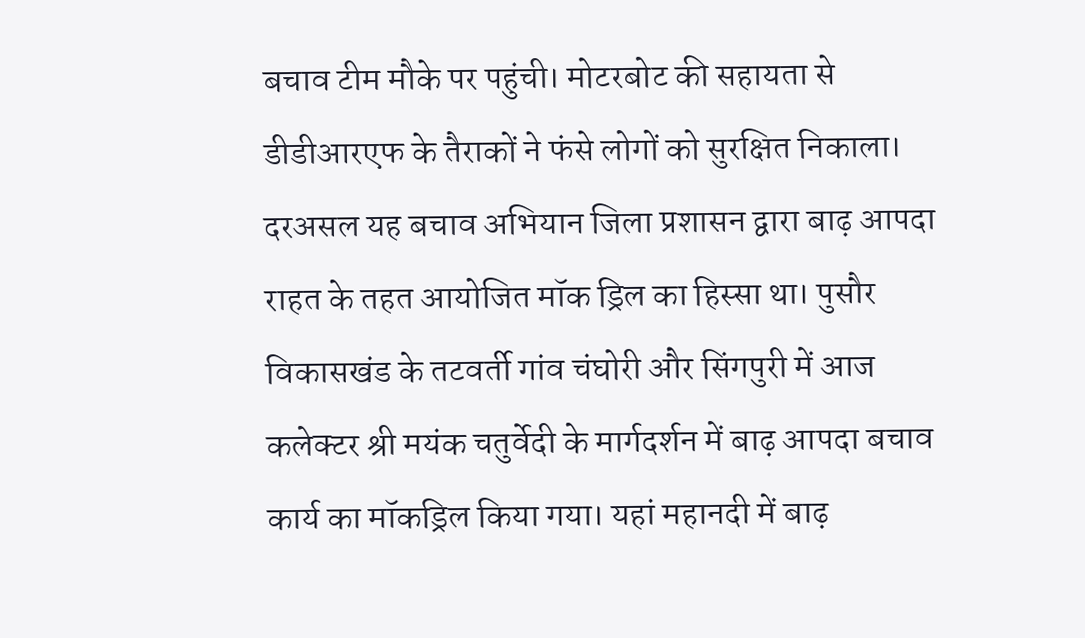बचाव टीम मौके पर पहुंची। मोटरबोट की सहायता से डीडीआरएफ के तैराकों ने फंसे लोगों को सुरक्षित निकाला। दरअसल यह बचाव अभियान जिला प्रशासन द्वारा बाढ़ आपदा राहत के तहत आयोजित मॉक ड्रिल का हिस्सा था। पुसौर विकासखंड के तटवर्ती गांव चंघोरी और सिंगपुरी में आज कलेक्टर श्री मयंक चतुर्वेदी के मार्गदर्शन में बाढ़ आपदा बचाव कार्य का मॉकड्रिल किया गया। यहां महानदी में बाढ़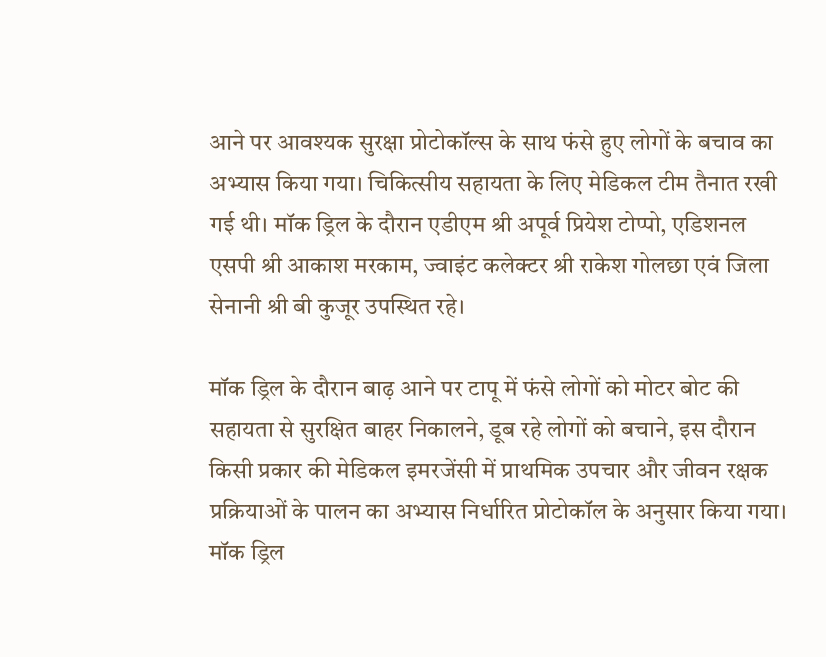आने पर आवश्यक सुरक्षा प्रोटोकॉल्स के साथ फंसे हुए लोगों के बचाव का अभ्यास किया गया। चिकित्सीय सहायता के लिए मेडिकल टीम तैनात रखी गई थी। मॉक ड्रिल के दौरान एडीएम श्री अपूर्व प्रियेश टोप्पो, एडिशनल एसपी श्री आकाश मरकाम, ज्वाइंट कलेक्टर श्री राकेश गोलछा एवं जिला सेनानी श्री बी कुजूर उपस्थित रहे।

मॉक ड्रिल के दौरान बाढ़ आने पर टापू में फंसे लोगों को मोटर बोट की सहायता से सुरक्षित बाहर निकालने, डूब रहे लोगों को बचाने, इस दौरान किसी प्रकार की मेडिकल इमरजेंसी में प्राथमिक उपचार और जीवन रक्षक प्रक्रियाओं के पालन का अभ्यास निर्धारित प्रोटोकॉल के अनुसार किया गया। मॉक ड्रिल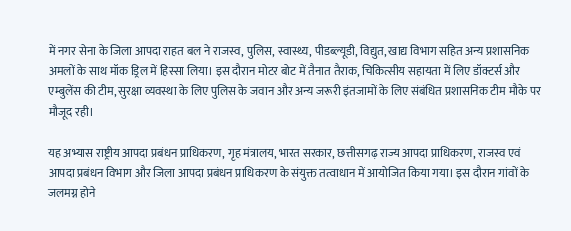में नगर सेना के जिला आपदा राहत बल ने राजस्व, पुलिस, स्वास्थ्य, पीडब्ल्यूडी, विद्युत, खाद्य विभाग सहित अन्य प्रशासनिक अमलों के साथ मॉक ड्रिल में हिस्सा लिया। इस दौरान मोटर बोट में तैनात तैराक, चिकित्सीय सहायता में लिए डॉक्टर्स और एम्बुलेंस की टीम, सुरक्षा व्यवस्था के लिए पुलिस के जवान और अन्य जरूरी इंतजामों के लिए संबंधित प्रशासनिक टीम मौके पर मौजूद रही।

यह अभ्यास राष्ट्रीय आपदा प्रबंधन प्राधिकरण, गृह मंत्रालय, भारत सरकार, छत्तीसगढ़ राज्य आपदा प्राधिकरण, राजस्व एवं आपदा प्रबंधन विभाग और जिला आपदा प्रबंधन प्राधिकरण के संयुक्त तत्वाधान में आयोजित किया गया। इस दौरान गांवों के जलमग्न होने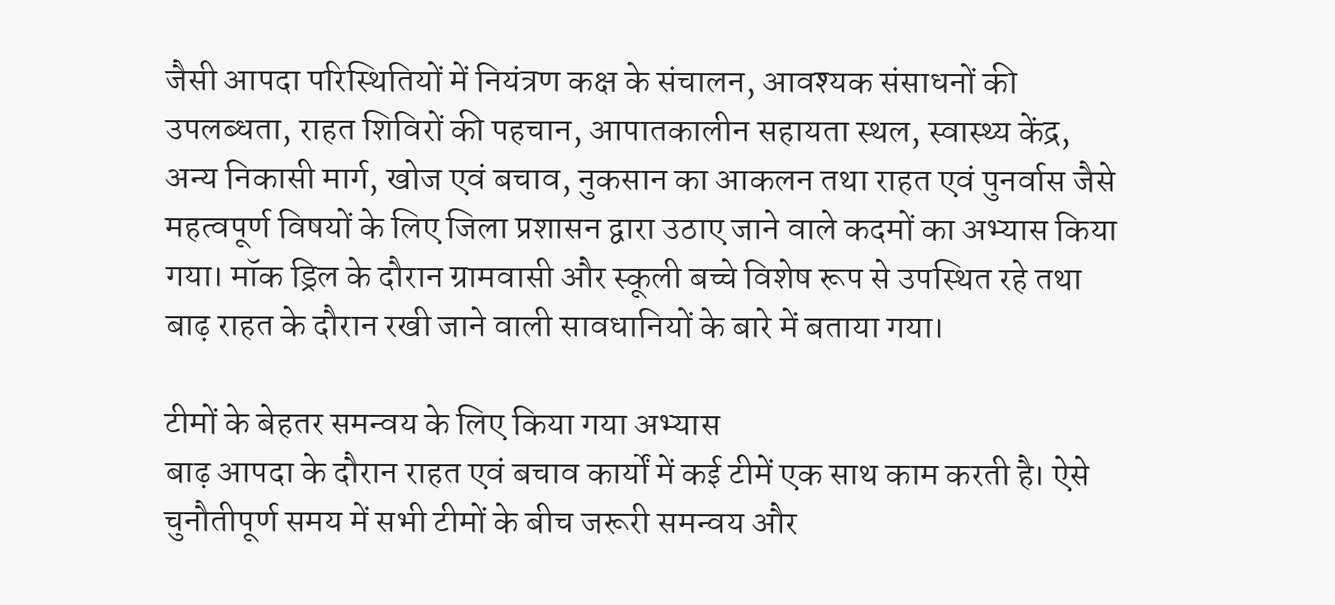जैसी आपदा परिस्थितियों में नियंत्रण कक्ष के संचालन, आवश्यक संसाधनों की उपलब्धता, राहत शिविरों की पहचान, आपातकालीन सहायता स्थल, स्वास्थ्य केंद्र, अन्य निकासी मार्ग, खोज एवं बचाव, नुकसान का आकलन तथा राहत एवं पुनर्वास जैसे महत्वपूर्ण विषयों के लिए जिला प्रशासन द्वारा उठाए जाने वाले कदमों का अभ्यास किया गया। मॉक ड्रिल के दौरान ग्रामवासी और स्कूली बच्चे विशेष रूप से उपस्थित रहे तथा बाढ़ राहत के दौरान रखी जाने वाली सावधानियों के बारे में बताया गया।

टीमों के बेहतर समन्वय के लिए किया गया अभ्यास
बाढ़ आपदा के दौरान राहत एवं बचाव कार्यों में कई टीमें एक साथ काम करती है। ऐसे चुनौतीपूर्ण समय में सभी टीमों के बीच जरूरी समन्वय और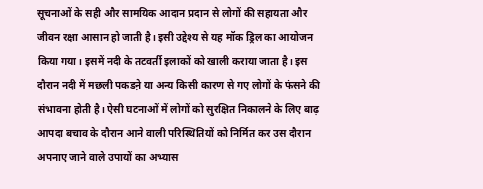सूचनाओं के सही और सामयिक आदान प्रदान से लोगों की सहायता और जीवन रक्षा आसान हो जाती है। इसी उद्देश्य से यह मॉक ड्रिल का आयोजन किया गया। इसमें नदी के तटवर्ती इलाकों को खाली कराया जाता है। इस दौरान नदी में मछली पकडऩे या अन्य किसी कारण से गए लोगों के फंसने की संभावना होती है। ऐसी घटनाओं में लोगों को सुरक्षित निकालने के लिए बाढ़ आपदा बचाव के दौरान आने वाली परिस्थितियों को निर्मित कर उस दौरान अपनाए जाने वाले उपायों का अभ्यास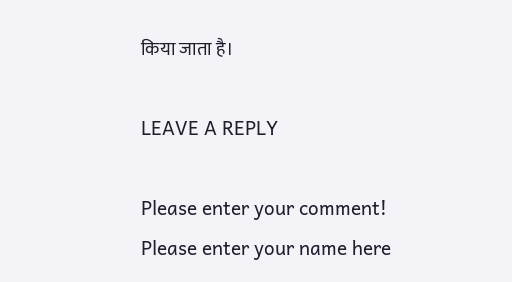किया जाता है।

LEAVE A REPLY

Please enter your comment!
Please enter your name here